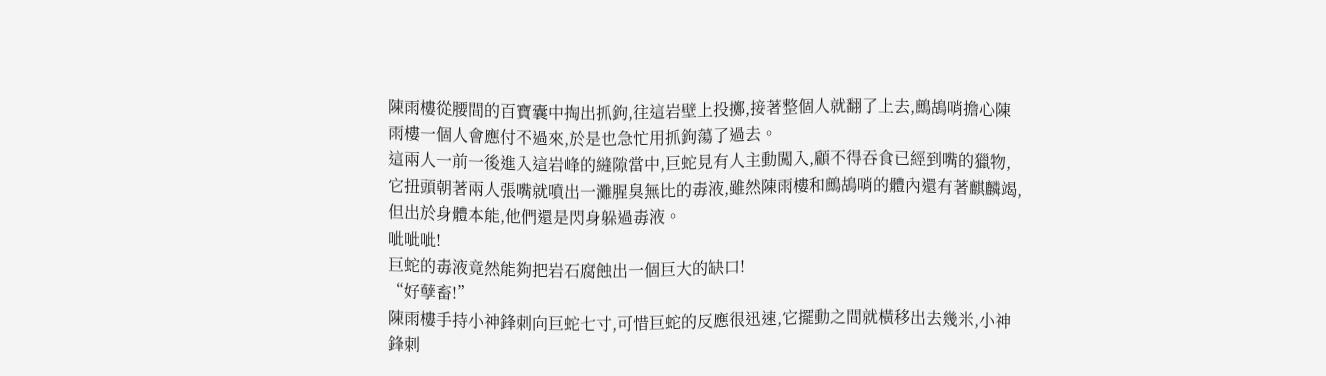陳雨樓從腰間的百寶囊中掏出抓鉤,往這岩壁上投擲,接著整個人就翻了上去,鷓鴣哨擔心陳雨樓一個人會應付不過來,於是也急忙用抓鉤蕩了過去。
這兩人一前一後進入這岩峰的縫隙當中,巨蛇見有人主動闖入,顧不得吞食已經到嘴的獵物,它扭頭朝著兩人張嘴就噴出一灘腥臭無比的毒液,雖然陳雨樓和鷓鴣哨的體內還有著麒麟竭,但出於身體本能,他們還是閃身躲過毒液。
呲呲呲!
巨蛇的毒液竟然能夠把岩石腐蝕出一個巨大的缺口!
“好孽畜!”
陳雨樓手持小神鋒刺向巨蛇七寸,可惜巨蛇的反應很迅速,它擺動之間就橫移出去幾米,小神鋒刺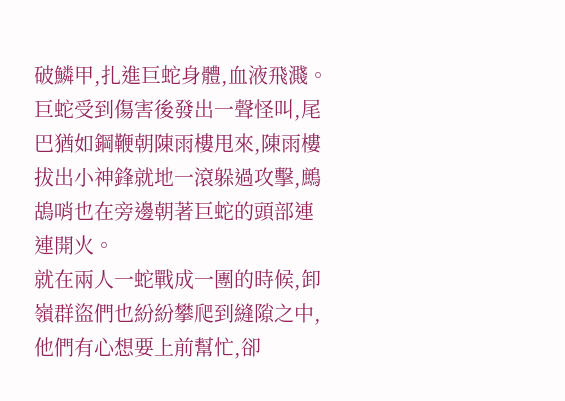破鱗甲,扎進巨蛇身體,血液飛濺。
巨蛇受到傷害後發出一聲怪叫,尾巴猶如鋼鞭朝陳雨樓甩來,陳雨樓拔出小神鋒就地一滾躲過攻擊,鷓鴣哨也在旁邊朝著巨蛇的頭部連連開火。
就在兩人一蛇戰成一團的時候,卸嶺群盜們也紛紛攀爬到縫隙之中,他們有心想要上前幫忙,卻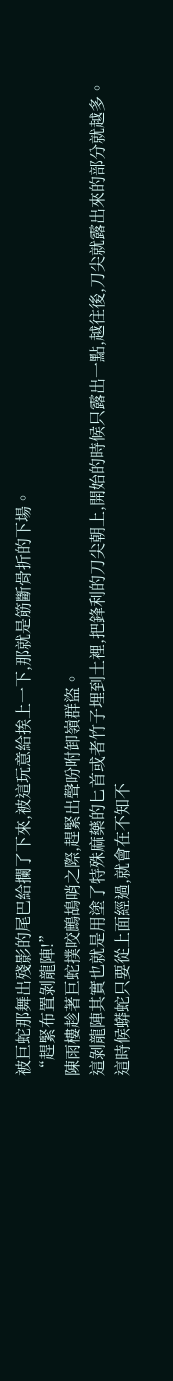被巨蛇那舞出殘影的尾巴給攔了下來,被這玩意給挨上一下,那就是筋斷骨折的下場。
“趕緊布置剝龍陣!”
陳雨樓趁著巨蛇撲咬鷓鴣哨之際,趕緊出聲吩咐卸嶺群盜。
這剝龍陣其實也就是用塗了特殊麻藥的匕首或者竹子埋到土裡,把鋒利的刀尖朝上,開始的時候只露出一點,越往後,刀尖就露出來的部分就越多。
這時候蟒蛇只要從上面經過,就會在不知不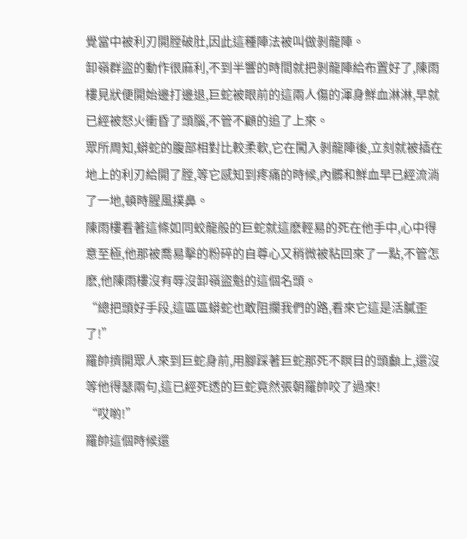覺當中被利刃開膛破肚,因此這種陣法被叫做剝龍陣。
卸嶺群盜的動作很麻利,不到半響的時間就把剝龍陣給布置好了,陳雨樓見狀便開始邊打邊退,巨蛇被眼前的這兩人傷的渾身鮮血淋淋,早就已經被怒火衝昏了頭腦,不管不顧的追了上來。
眾所周知,蟒蛇的腹部相對比較柔軟,它在闖入剝龍陣後,立刻就被插在地上的利刃給開了膛,等它感知到疼痛的時候,內髒和鮮血早已經流淌了一地,頓時腥風撲鼻。
陳雨樓看著這條如同蛟龍般的巨蛇就這麽輕易的死在他手中,心中得意至極,他那被喬易擊的粉碎的自尊心又稍微被粘回來了一點,不管怎麽,他陳雨樓沒有辱沒卸嶺盜魁的這個名頭。
“總把頭好手段,這區區蟒蛇也敢阻攔我們的路,看來它這是活膩歪了!”
羅帥擠開眾人來到巨蛇身前,用腳踩著巨蛇那死不瞑目的頭顱上,還沒等他得瑟兩句,這已經死透的巨蛇竟然張朝羅帥咬了過來!
“哎喲!”
羅帥這個時候還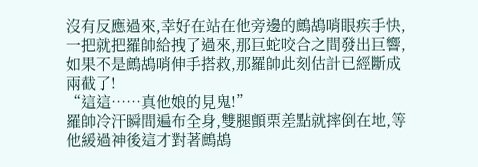沒有反應過來,幸好在站在他旁邊的鷓鴣哨眼疾手快,一把就把羅帥給拽了過來,那巨蛇咬合之間發出巨響,如果不是鷓鴣哨伸手搭救,那羅帥此刻估計已經斷成兩截了!
“這這……真他娘的見鬼!”
羅帥冷汗瞬間遍布全身,雙腿顫栗差點就摔倒在地,等他緩過神後這才對著鷓鴣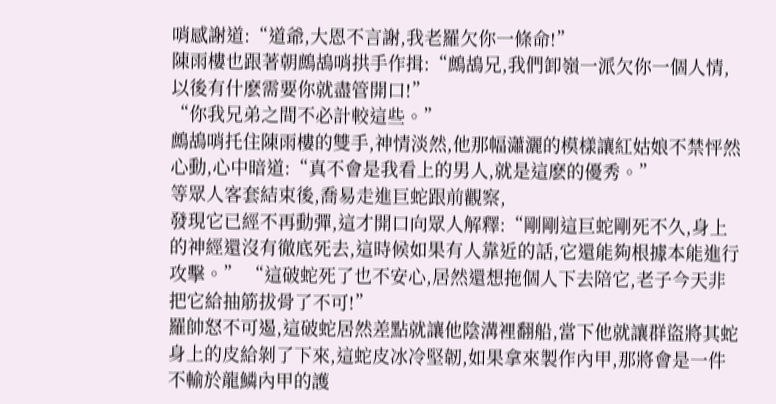哨感謝道:“道爺,大恩不言謝,我老羅欠你一條命!”
陳雨樓也跟著朝鷓鴣哨拱手作揖:“鷓鴣兄,我們卸嶺一派欠你一個人情,以後有什麽需要你就盡管開口!”
“你我兄弟之間不必計較這些。”
鷓鴣哨托住陳雨樓的雙手,神情淡然,他那幅瀟灑的模樣讓紅姑娘不禁怦然心動,心中暗道:“真不會是我看上的男人,就是這麽的優秀。”
等眾人客套結束後,喬易走進巨蛇跟前觀察,
發現它已經不再動彈,這才開口向眾人解釋:“剛剛這巨蛇剛死不久,身上的神經還沒有徹底死去,這時候如果有人靠近的話,它還能夠根據本能進行攻擊。” “這破蛇死了也不安心,居然還想拖個人下去陪它,老子今天非把它給抽筋拔骨了不可!”
羅帥怒不可遏,這破蛇居然差點就讓他陰溝裡翻船,當下他就讓群盜將其蛇身上的皮給剝了下來,這蛇皮冰冷堅韌,如果拿來製作內甲,那將會是一件不輸於龍鱗內甲的護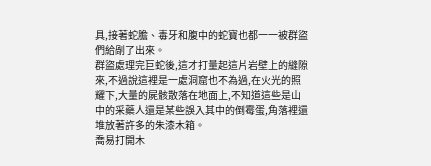具,接著蛇膽、毒牙和腹中的蛇寶也都一一被群盜們給剮了出來。
群盜處理完巨蛇後,這才打量起這片岩壁上的縫隙來,不過說這裡是一處洞窟也不為過,在火光的照耀下,大量的屍骸散落在地面上,不知道這些是山中的采藥人還是某些誤入其中的倒霉蛋,角落裡還堆放著許多的朱漆木箱。
喬易打開木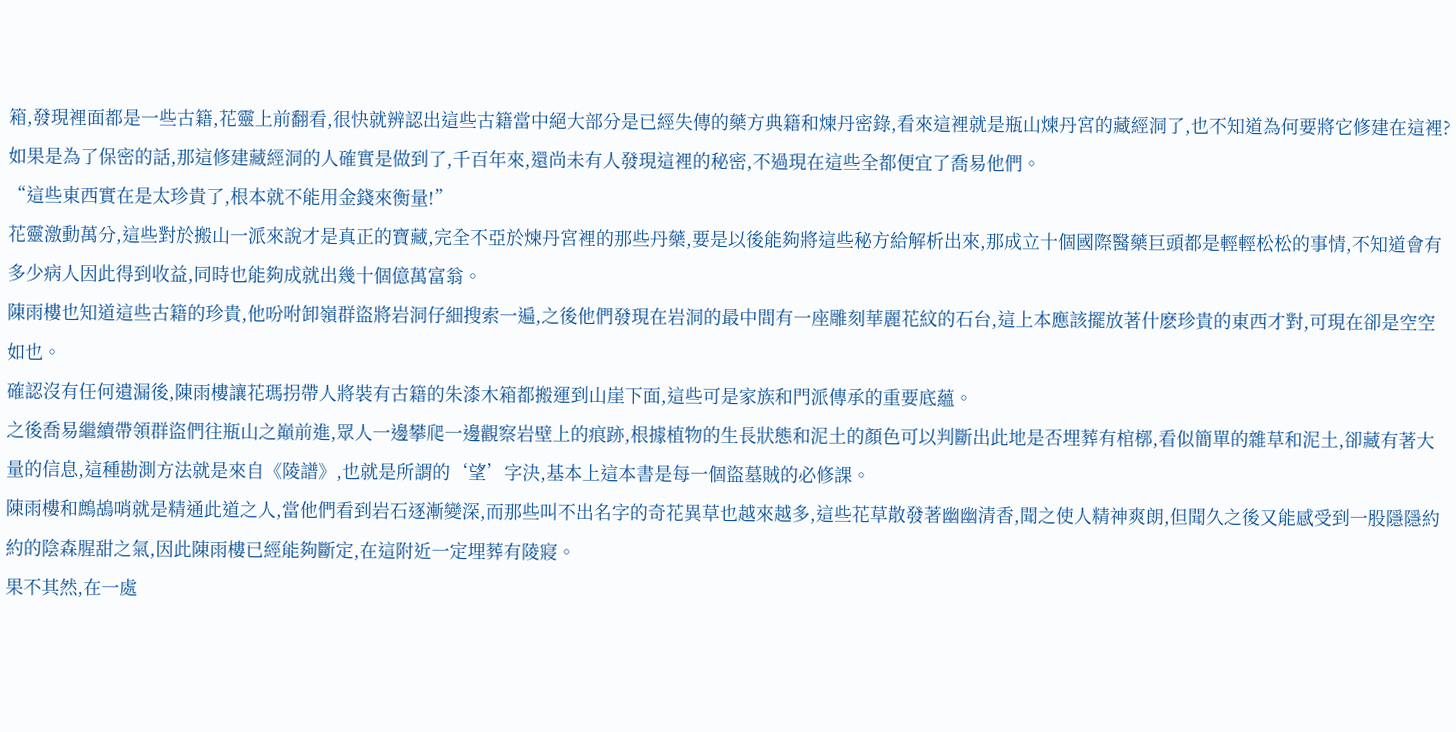箱,發現裡面都是一些古籍,花靈上前翻看,很快就辨認出這些古籍當中絕大部分是已經失傳的藥方典籍和煉丹密錄,看來這裡就是瓶山煉丹宮的藏經洞了,也不知道為何要將它修建在這裡?
如果是為了保密的話,那這修建藏經洞的人確實是做到了,千百年來,還尚未有人發現這裡的秘密,不過現在這些全都便宜了喬易他們。
“這些東西實在是太珍貴了,根本就不能用金錢來衡量!”
花靈激動萬分,這些對於搬山一派來說才是真正的寶藏,完全不亞於煉丹宮裡的那些丹藥,要是以後能夠將這些秘方給解析出來,那成立十個國際醫藥巨頭都是輕輕松松的事情,不知道會有多少病人因此得到收益,同時也能夠成就出幾十個億萬富翁。
陳雨樓也知道這些古籍的珍貴,他吩咐卸嶺群盜將岩洞仔細搜索一遍,之後他們發現在岩洞的最中間有一座雕刻華麗花紋的石台,這上本應該擺放著什麽珍貴的東西才對,可現在卻是空空如也。
確認沒有任何遺漏後,陳雨樓讓花瑪拐帶人將裝有古籍的朱漆木箱都搬運到山崖下面,這些可是家族和門派傳承的重要底蘊。
之後喬易繼續帶領群盜們往瓶山之巔前進,眾人一邊攀爬一邊觀察岩壁上的痕跡,根據植物的生長狀態和泥土的顏色可以判斷出此地是否埋葬有棺槨,看似簡單的雜草和泥土,卻藏有著大量的信息,這種勘測方法就是來自《陵譜》,也就是所謂的‘望’字決,基本上這本書是每一個盜墓賊的必修課。
陳雨樓和鷓鴣哨就是精通此道之人,當他們看到岩石逐漸變深,而那些叫不出名字的奇花異草也越來越多,這些花草散發著幽幽清香,聞之使人精神爽朗,但聞久之後又能感受到一股隱隱約約的陰森腥甜之氣,因此陳雨樓已經能夠斷定,在這附近一定埋葬有陵寢。
果不其然,在一處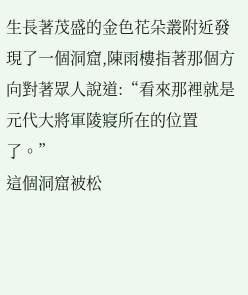生長著茂盛的金色花朵叢附近發現了一個洞窟,陳雨樓指著那個方向對著眾人說道:“看來那裡就是元代大將軍陵寢所在的位置了。”
這個洞窟被松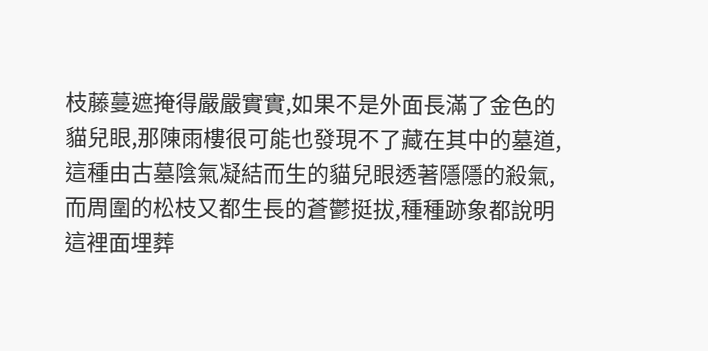枝藤蔓遮掩得嚴嚴實實,如果不是外面長滿了金色的貓兒眼,那陳雨樓很可能也發現不了藏在其中的墓道,這種由古墓陰氣凝結而生的貓兒眼透著隱隱的殺氣,而周圍的松枝又都生長的蒼鬱挺拔,種種跡象都說明這裡面埋葬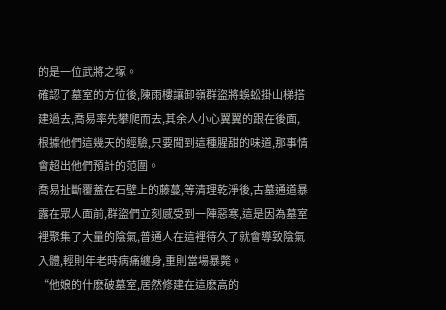的是一位武將之塚。
確認了墓室的方位後,陳雨樓讓卸嶺群盜將蜈蚣掛山梯搭建過去,喬易率先攀爬而去,其余人小心翼翼的跟在後面,根據他們這幾天的經驗,只要聞到這種腥甜的味道,那事情會超出他們預計的范圍。
喬易扯斷覆蓋在石壁上的藤蔓,等清理乾淨後,古墓通道暴露在眾人面前,群盜們立刻感受到一陣惡寒,這是因為墓室裡聚集了大量的陰氣,普通人在這裡待久了就會導致陰氣入體,輕則年老時病痛纏身,重則當場暴斃。
“他娘的什麽破墓室,居然修建在這麽高的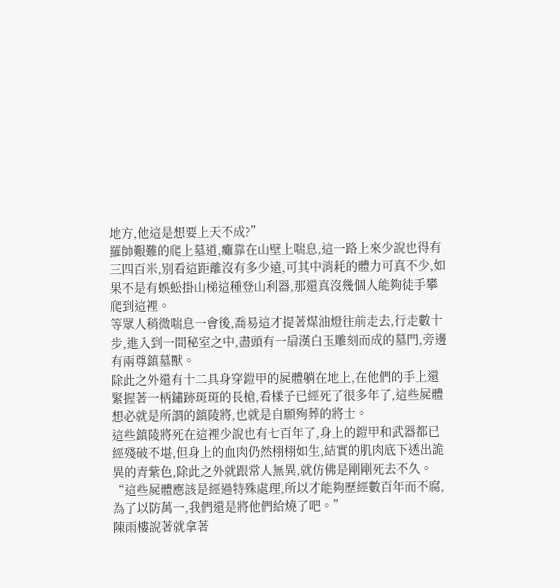地方,他這是想要上天不成?”
羅帥艱難的爬上墓道,癱靠在山壁上喘息,這一路上來少說也得有三四百米,別看這距離沒有多少遠,可其中消耗的體力可真不少,如果不是有蜈蚣掛山梯這種登山利器,那還真沒幾個人能夠徒手攀爬到這裡。
等眾人稍微喘息一會後,喬易這才提著煤油燈往前走去,行走數十步,進入到一間秘室之中,盡頭有一扇漢白玉雕刻而成的墓門,旁邊有兩尊鎮墓獸。
除此之外還有十二具身穿鎧甲的屍體躺在地上,在他們的手上還緊握著一柄鏽跡斑斑的長槍,看樣子已經死了很多年了,這些屍體想必就是所謂的鎮陵將,也就是自願殉葬的將士。
這些鎮陵將死在這裡少說也有七百年了,身上的鎧甲和武器都已經殘破不堪,但身上的血肉仍然栩栩如生,結實的肌肉底下透出詭異的青紫色,除此之外就跟常人無異,就仿佛是剛剛死去不久。
“這些屍體應該是經過特殊處理,所以才能夠歷經數百年而不腐,為了以防萬一,我們還是將他們給燒了吧。”
陳雨樓說著就拿著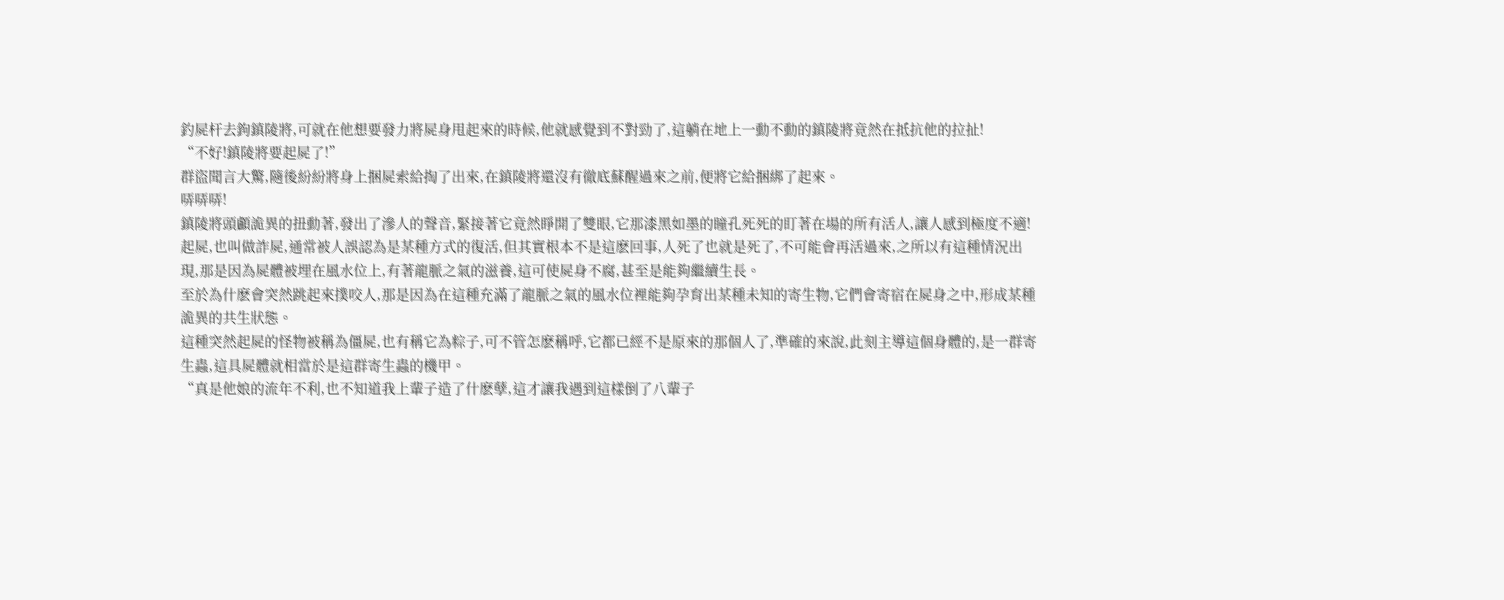釣屍杆去鉤鎮陵將,可就在他想要發力將屍身甩起來的時候,他就感覺到不對勁了,這躺在地上一動不動的鎮陵將竟然在抵抗他的拉扯!
“不好!鎮陵將要起屍了!”
群盜聞言大驚,隨後紛紛將身上捆屍索給掏了出來,在鎮陵將還沒有徹底蘇醒過來之前,便將它給捆綁了起來。
哢哢哢!
鎮陵將頭顱詭異的扭動著,發出了滲人的聲音,緊接著它竟然睜開了雙眼,它那漆黑如墨的瞳孔死死的盯著在場的所有活人,讓人感到極度不適!
起屍,也叫做詐屍,通常被人誤認為是某種方式的復活,但其實根本不是這麽回事,人死了也就是死了,不可能會再活過來,之所以有這種情況出現,那是因為屍體被埋在風水位上,有著龍脈之氣的滋養,這可使屍身不腐,甚至是能夠繼續生長。
至於為什麽會突然跳起來撲咬人,那是因為在這種充滿了龍脈之氣的風水位裡能夠孕育出某種未知的寄生物,它們會寄宿在屍身之中,形成某種詭異的共生狀態。
這種突然起屍的怪物被稱為僵屍,也有稱它為粽子,可不管怎麽稱呼,它都已經不是原來的那個人了,準確的來說,此刻主導這個身體的,是一群寄生蟲,這具屍體就相當於是這群寄生蟲的機甲。
“真是他娘的流年不利,也不知道我上輩子造了什麽孽,這才讓我遇到這樣倒了八輩子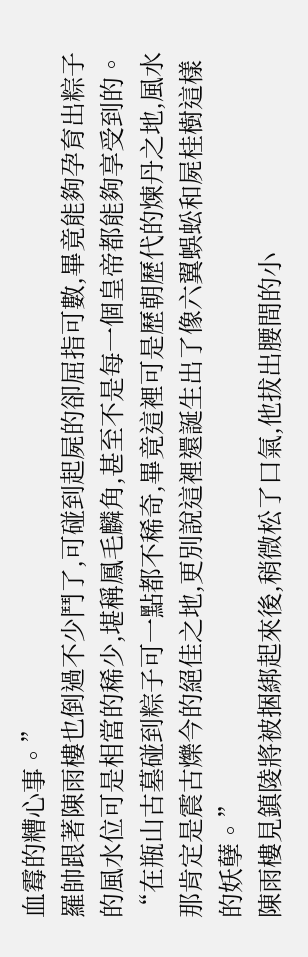血霉的糟心事。”
羅帥跟著陳雨樓也倒過不少鬥了,可碰到起屍的卻屈指可數,畢竟能夠孕育出粽子的風水位可是相當的稀少,堪稱鳳毛麟角,甚至不是每一個皇帝都能夠享受到的。
“在瓶山古墓碰到粽子可一點都不稀奇,畢竟這裡可是歷朝歷代的煉丹之地,風水那肯定是震古爍今的絕佳之地,更別說這裡還誕生出了像六翼蜈蚣和屍桂樹這樣的妖孽。”
陳雨樓見鎮陵將被捆綁起來後,稍微松了口氣,他拔出腰間的小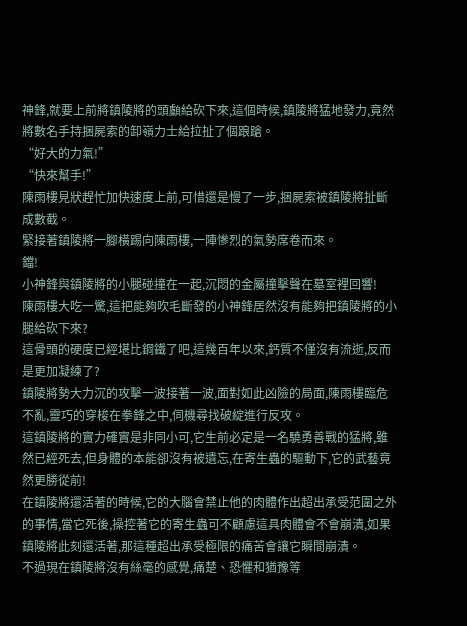神鋒,就要上前將鎮陵將的頭顱給砍下來,這個時候,鎮陵將猛地發力,竟然將數名手持捆屍索的卸嶺力士給拉扯了個踉蹌。
“好大的力氣!”
“快來幫手!”
陳雨樓見狀趕忙加快速度上前,可惜還是慢了一步,捆屍索被鎮陵將扯斷成數截。
緊接著鎮陵將一腳橫踢向陳雨樓,一陣慘烈的氣勢席卷而來。
鐺!
小神鋒與鎮陵將的小腿碰撞在一起,沉悶的金屬撞擊聲在墓室裡回響!
陳雨樓大吃一驚,這把能夠吹毛斷發的小神鋒居然沒有能夠把鎮陵將的小腿給砍下來?
這骨頭的硬度已經堪比鋼鐵了吧,這幾百年以來,鈣質不僅沒有流逝,反而是更加凝練了?
鎮陵將勢大力沉的攻擊一波接著一波,面對如此凶險的局面,陳雨樓臨危不亂,靈巧的穿梭在拳鋒之中,伺機尋找破綻進行反攻。
這鎮陵將的實力確實是非同小可,它生前必定是一名驍勇善戰的猛將,雖然已經死去,但身體的本能卻沒有被遺忘,在寄生蟲的驅動下,它的武藝竟然更勝從前!
在鎮陵將還活著的時候,它的大腦會禁止他的肉體作出超出承受范圍之外的事情,當它死後,操控著它的寄生蟲可不顧慮這具肉體會不會崩潰,如果鎮陵將此刻還活著,那這種超出承受極限的痛苦會讓它瞬間崩潰。
不過現在鎮陵將沒有絲毫的感覺,痛楚、恐懼和猶豫等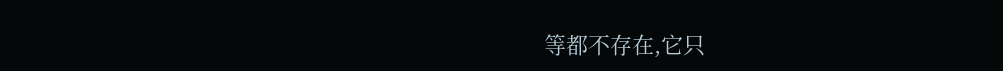等都不存在,它只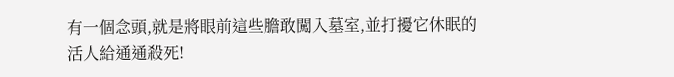有一個念頭,就是將眼前這些膽敢闖入墓室,並打擾它休眠的活人給通通殺死!